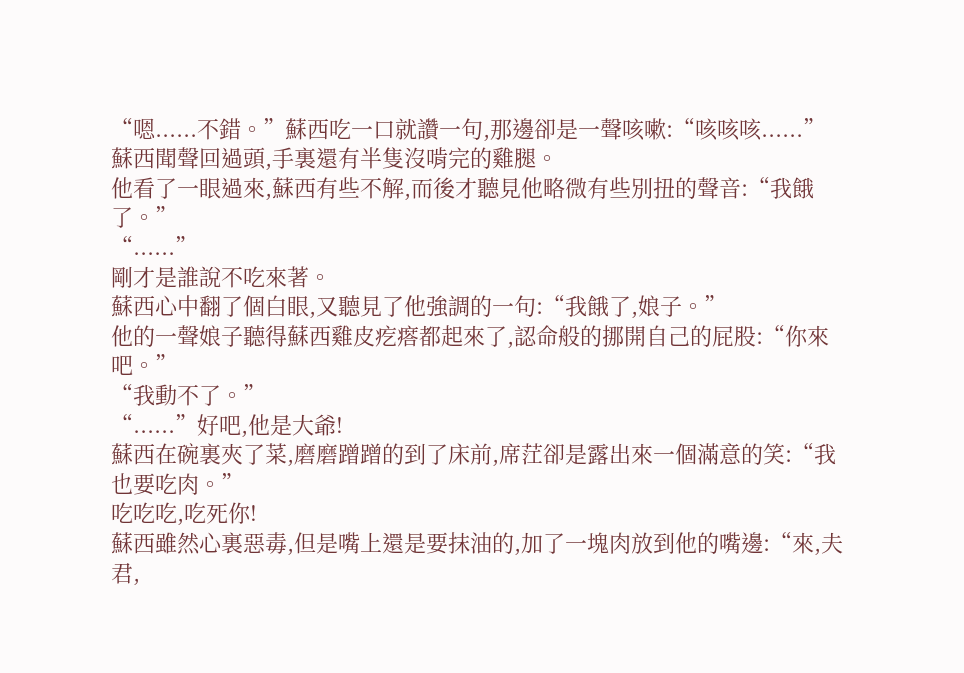“嗯......不錯。”蘇西吃一口就讚一句,那邊卻是一聲咳嗽:“咳咳咳......”
蘇西聞聲回過頭,手裏還有半隻沒啃完的雞腿。
他看了一眼過來,蘇西有些不解,而後才聽見他略微有些別扭的聲音:“我餓了。”
“......”
剛才是誰說不吃來著。
蘇西心中翻了個白眼,又聽見了他強調的一句:“我餓了,娘子。”
他的一聲娘子聽得蘇西雞皮疙瘩都起來了,認命般的挪開自己的屁股:“你來吧。”
“我動不了。”
“......”好吧,他是大爺!
蘇西在碗裏夾了菜,磨磨蹭蹭的到了床前,席茳卻是露出來一個滿意的笑:“我也要吃肉。”
吃吃吃,吃死你!
蘇西雖然心裏惡毒,但是嘴上還是要抹油的,加了一塊肉放到他的嘴邊:“來,夫君,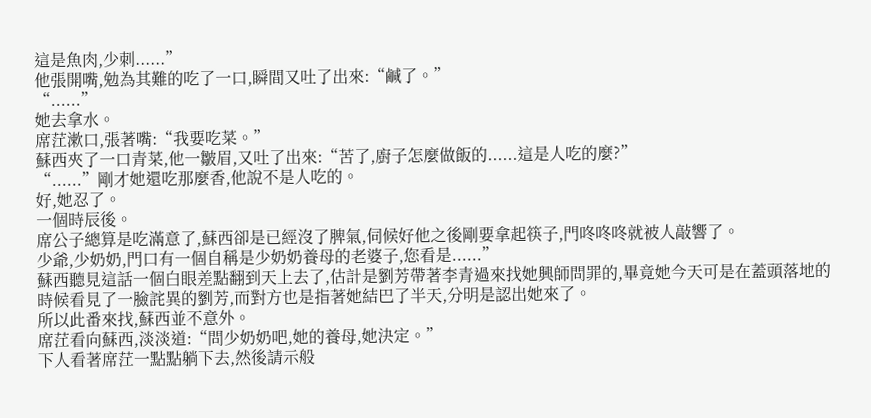這是魚肉,少刺......”
他張開嘴,勉為其難的吃了一口,瞬間又吐了出來:“鹹了。”
“......”
她去拿水。
席茳漱口,張著嘴:“我要吃菜。”
蘇西夾了一口青菜,他一皺眉,又吐了出來:“苦了,廚子怎麼做飯的......這是人吃的麼?”
“......”剛才她還吃那麼香,他說不是人吃的。
好,她忍了。
一個時辰後。
席公子總算是吃滿意了,蘇西卻是已經沒了脾氣,伺候好他之後剛要拿起筷子,門咚咚咚就被人敲響了。
少爺,少奶奶,門口有一個自稱是少奶奶養母的老婆子,您看是......”
蘇西聽見這話一個白眼差點翻到天上去了,估計是劉芳帶著李青過來找她興師問罪的,畢竟她今天可是在蓋頭落地的時候看見了一臉詫異的劉芳,而對方也是指著她結巴了半天,分明是認出她來了。
所以此番來找,蘇西並不意外。
席茳看向蘇西,淡淡道:“問少奶奶吧,她的養母,她決定。”
下人看著席茳一點點躺下去,然後請示般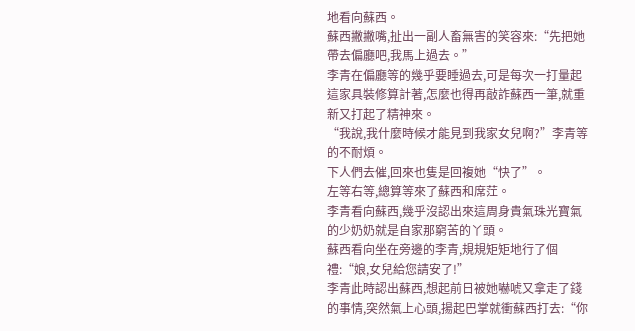地看向蘇西。
蘇西撇撇嘴,扯出一副人畜無害的笑容來:“先把她帶去偏廳吧,我馬上過去。”
李青在偏廳等的幾乎要睡過去,可是每次一打量起這家具裝修算計著,怎麼也得再敲詐蘇西一筆,就重新又打起了精神來。
“我說,我什麼時候才能見到我家女兒啊?”李青等的不耐煩。
下人們去催,回來也隻是回複她“快了”。
左等右等,總算等來了蘇西和席茳。
李青看向蘇西,幾乎沒認出來這周身貴氣珠光寶氣的少奶奶就是自家那窮苦的丫頭。
蘇西看向坐在旁邊的李青,規規矩矩地行了個禮:“娘,女兒給您請安了!”
李青此時認出蘇西,想起前日被她嚇唬又拿走了錢的事情,突然氣上心頭,揚起巴掌就衝蘇西打去:“你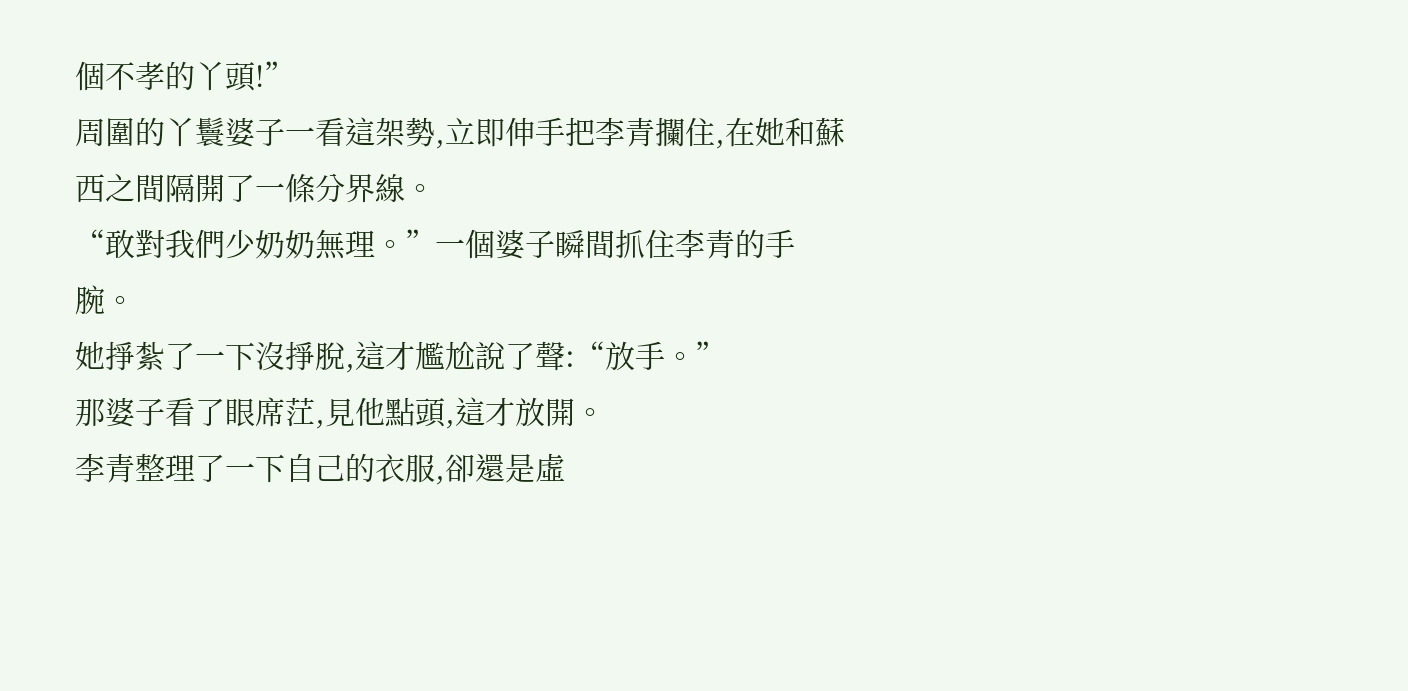個不孝的丫頭!”
周圍的丫鬟婆子一看這架勢,立即伸手把李青攔住,在她和蘇西之間隔開了一條分界線。
“敢對我們少奶奶無理。”一個婆子瞬間抓住李青的手腕。
她掙紮了一下沒掙脫,這才尷尬說了聲:“放手。”
那婆子看了眼席茳,見他點頭,這才放開。
李青整理了一下自己的衣服,卻還是虛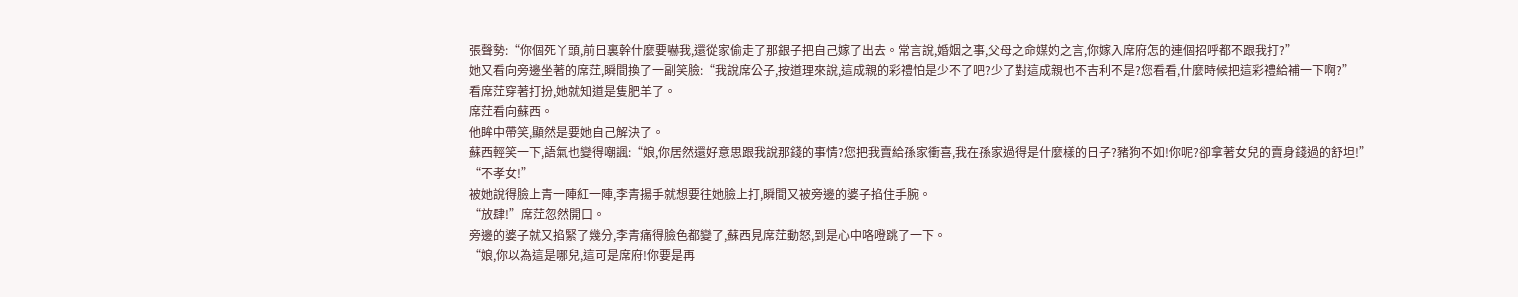張聲勢:“你個死丫頭,前日裏幹什麼要嚇我,還從家偷走了那銀子把自己嫁了出去。常言說,婚姻之事,父母之命媒妁之言,你嫁入席府怎的連個招呼都不跟我打?”
她又看向旁邊坐著的席茳,瞬間換了一副笑臉:“我說席公子,按道理來說,這成親的彩禮怕是少不了吧?少了對這成親也不吉利不是?您看看,什麼時候把這彩禮給補一下啊?”
看席茳穿著打扮,她就知道是隻肥羊了。
席茳看向蘇西。
他眸中帶笑,顯然是要她自己解決了。
蘇西輕笑一下,語氣也變得嘲諷:“娘,你居然還好意思跟我說那錢的事情?您把我賣給孫家衝喜,我在孫家過得是什麼樣的日子?豬狗不如!你呢?卻拿著女兒的賣身錢過的舒坦!”
“不孝女!”
被她說得臉上青一陣紅一陣,李青揚手就想要往她臉上打,瞬間又被旁邊的婆子掐住手腕。
“放肆!”席茳忽然開口。
旁邊的婆子就又掐緊了幾分,李青痛得臉色都變了,蘇西見席茳動怒,到是心中咯噔跳了一下。
“娘,你以為這是哪兒,這可是席府!你要是再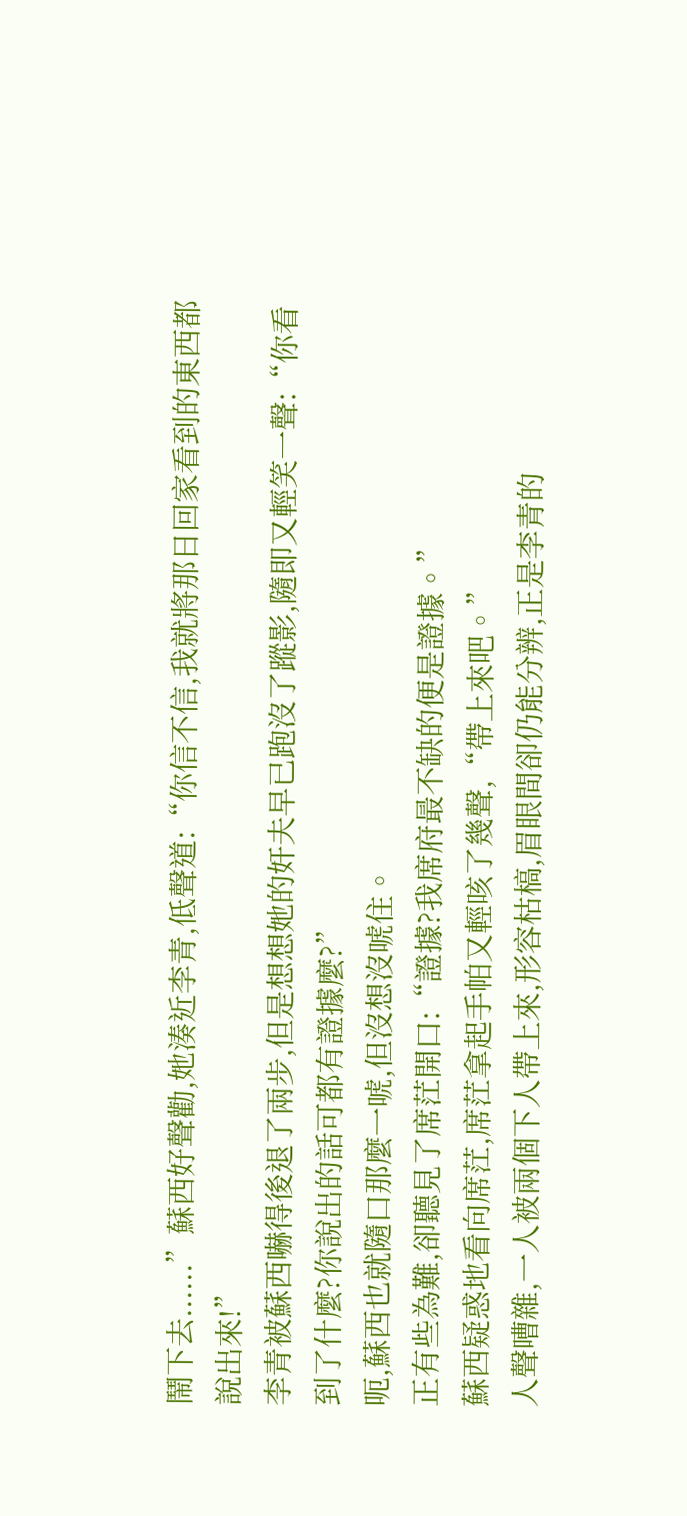鬧下去......”蘇西好聲勸,她湊近李青,低聲道:“你信不信,我就將那日回家看到的東西都說出來!”
李青被蘇西嚇得後退了兩步,但是想想她的奸夫早已跑沒了蹤影,隨即又輕笑一聲:“你看到了什麼?你說出的話可都有證據麼?”
呃,蘇西也就隨口那麼一唬,但沒想沒唬住。
正有些為難,卻聽見了席茳開口:“證據?我席府最不缺的便是證據。”
蘇西疑惑地看向席茳,席茳拿起手帕又輕咳了幾聲,“帶上來吧。”
人聲嘈雜,一人被兩個下人帶上來,形容枯槁,眉眼間卻仍能分辨,正是李青的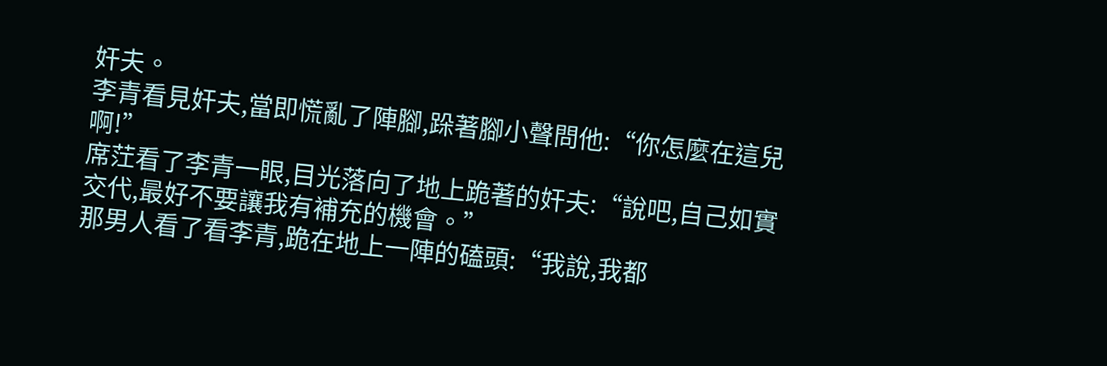奸夫。
李青看見奸夫,當即慌亂了陣腳,跺著腳小聲問他:“你怎麼在這兒啊!”
席茳看了李青一眼,目光落向了地上跪著的奸夫:“說吧,自己如實交代,最好不要讓我有補充的機會。”
那男人看了看李青,跪在地上一陣的磕頭:“我說,我都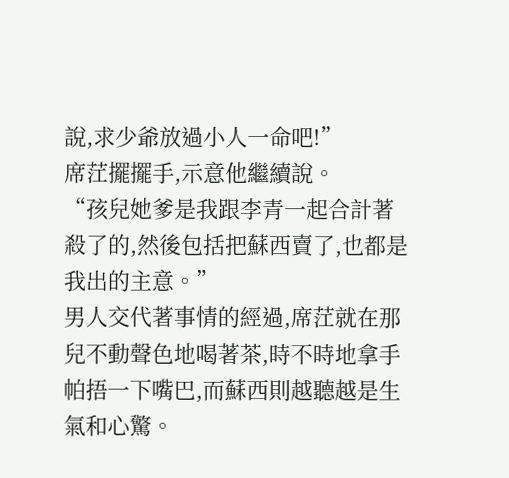說,求少爺放過小人一命吧!”
席茳擺擺手,示意他繼續說。
“孩兒她爹是我跟李青一起合計著殺了的,然後包括把蘇西賣了,也都是我出的主意。”
男人交代著事情的經過,席茳就在那兒不動聲色地喝著茶,時不時地拿手帕捂一下嘴巴,而蘇西則越聽越是生氣和心驚。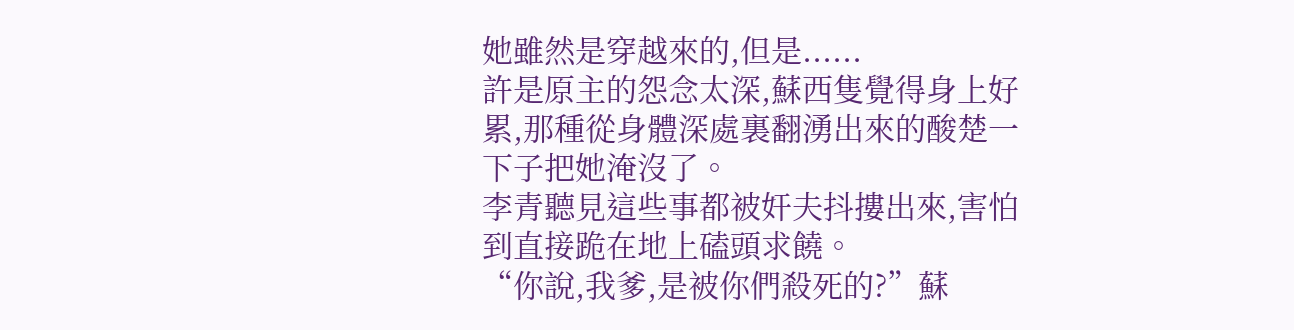她雖然是穿越來的,但是......
許是原主的怨念太深,蘇西隻覺得身上好累,那種從身體深處裏翻湧出來的酸楚一下子把她淹沒了。
李青聽見這些事都被奸夫抖摟出來,害怕到直接跪在地上磕頭求饒。
“你說,我爹,是被你們殺死的?”蘇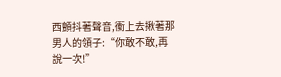西顫抖著聲音,衝上去揪著那男人的領子:“你敢不敢,再說一次!”